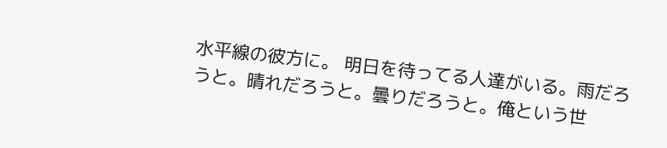水平線の彼方に。 明日を待ってる人達がいる。雨だろうと。晴れだろうと。曇りだろうと。俺という世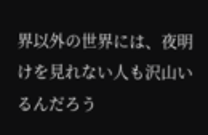界以外の世界には、夜明けを見れない人も沢山いるんだろう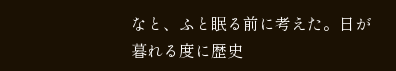なと、ふと眠る前に考えた。日が暮れる度に歴史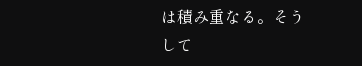は積み重なる。そうして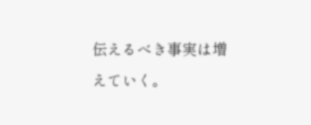伝えるべき事実は増えていく。